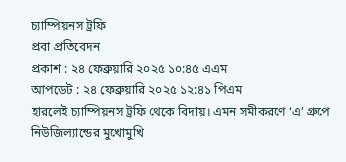চ্যাম্পিয়নস ট্রফি
প্রবা প্রতিবেদন
প্রকাশ : ২৪ ফেব্রুয়ারি ২০২৫ ১০:৪৫ এএম
আপডেট : ২৪ ফেব্রুয়ারি ২০২৫ ১২:৪১ পিএম
হারলেই চ্যাম্পিয়নস ট্রফি থেকে বিদায়। এমন সমীকরণে ‘এ’ গ্রুপে নিউজিল্যান্ডের মুখোমুখি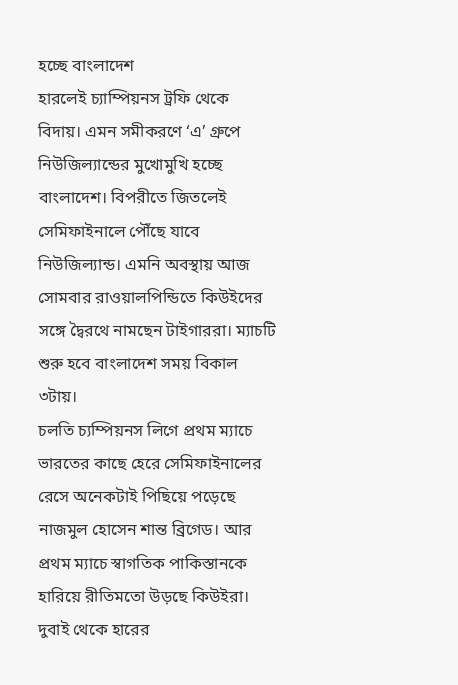হচ্ছে বাংলাদেশ
হারলেই চ্যাম্পিয়নস ট্রফি থেকে বিদায়। এমন সমীকরণে ‘এ’ গ্রুপে নিউজিল্যান্ডের মুখোমুখি হচ্ছে বাংলাদেশ। বিপরীতে জিতলেই সেমিফাইনালে পৌঁছে যাবে নিউজিল্যান্ড। এমনি অবস্থায় আজ সোমবার রাওয়ালপিন্ডিতে কিউইদের সঙ্গে দ্বৈরথে নামছেন টাইগাররা। ম্যাচটি শুরু হবে বাংলাদেশ সময় বিকাল ৩টায়।
চলতি চ্যম্পিয়নস লিগে প্রথম ম্যাচে ভারতের কাছে হেরে সেমিফাইনালের রেসে অনেকটাই পিছিয়ে পড়েছে নাজমুল হোসেন শান্ত ব্রিগেড। আর প্রথম ম্যাচে স্বাগতিক পাকিস্তানকে হারিয়ে রীতিমতো উড়ছে কিউইরা। দুবাই থেকে হারের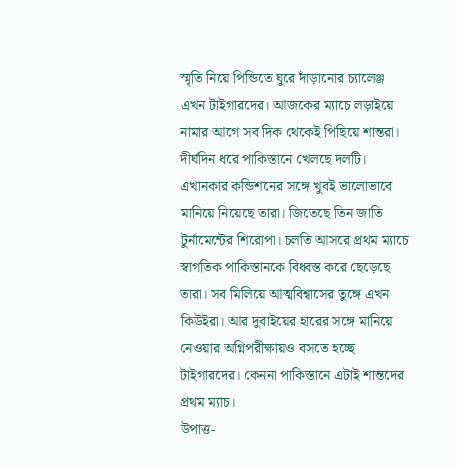স্মৃতি নিয়ে পিন্ডিতে ঘুরে দাঁড়ানোর চ্যালেঞ্জ এখন টাইগারদের। আজকের ম্যাচে লড়াইয়ে নামার আগে সব দিক থেকেই পিছিয়ে শান্তরা। দীর্ঘদিন ধরে পাকিস্তানে খেলছে দলটি। এখানকার কন্ডিশনের সঙ্গে খুবই ভালোভাবে মানিয়ে নিয়েছে তারা। জিতেছে তিন জাতি টুর্নামেন্টের শিরোপা। চলতি আসরে প্রথম ম্যাচে স্বাগতিক পাকিস্তানকে বিধ্বস্ত করে ছেড়েছে তারা। সব মিলিয়ে আত্মবিশ্বাসের তুঙ্গে এখন কিউইরা। আর দুবাইয়ের হারের সঙ্গে মানিয়ে নেওয়ার অগ্নিপরীক্ষায়ও বসতে হচ্ছে টাইগারদের। কেননা পাকিস্তানে এটাই শান্তদের প্রথম ম্যাচ।
উপাত্ত-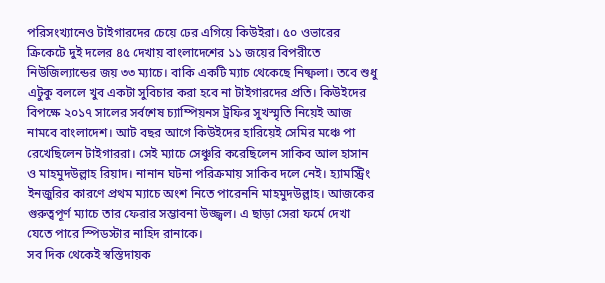পরিসংখ্যানেও টাইগারদের চেয়ে ঢের এগিয়ে কিউইরা। ৫০ ওভারের ক্রিকেটে দুই দলের ৪৫ দেখায় বাংলাদেশের ১১ জয়ের বিপরীতে নিউজিল্যান্ডের জয় ৩৩ ম্যাচে। বাকি একটি ম্যাচ থেকেছে নিষ্ফলা। তবে শুধু এটুকু বললে খুব একটা সুবিচার করা হবে না টাইগারদের প্রতি। কিউইদের বিপক্ষে ২০১৭ সালের সর্বশেষ চ্যাম্পিয়নস ট্রফির সুখস্মৃতি নিয়েই আজ নামবে বাংলাদেশ। আট বছর আগে কিউইদের হারিয়েই সেমির মঞ্চে পা রেখেছিলেন টাইগাররা। সেই ম্যাচে সেঞ্চুরি করেছিলেন সাকিব আল হাসান ও মাহমুদউল্লাহ রিয়াদ। নানান ঘটনা পরিক্রমায় সাকিব দলে নেই। হ্যামস্ট্রিং ইনজুরির কারণে প্রথম ম্যাচে অংশ নিতে পারেননি মাহমুদউল্লাহ। আজকের গুরুত্বপূর্ণ ম্যাচে তার ফেরার সম্ভাবনা উজ্জ্বল। এ ছাড়া সেরা ফর্মে দেখা যেতে পারে স্পিডস্টার নাহিদ রানাকে।
সব দিক থেকেই স্বস্তিদায়ক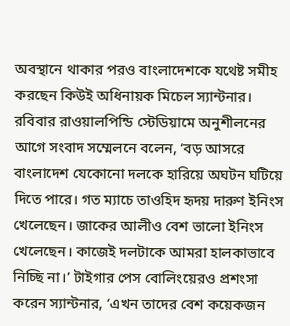অবস্থানে থাকার পরও বাংলাদেশকে যথেষ্ট সমীহ করছেন কিউই অধিনায়ক মিচেল স্যান্টনার। রবিবার রাওয়ালপিন্ডি স্টেডিয়ামে অনুশীলনের আগে সংবাদ সম্মেলনে বলেন, ‘বড় আসরে বাংলাদেশ যেকোনো দলকে হারিয়ে অঘটন ঘটিয়ে দিতে পারে। গত ম্যাচে তাওহিদ হৃদয় দারুণ ইনিংস খেলেছেন। জাকের আলীও বেশ ভালো ইনিংস খেলেছেন। কাজেই দলটাকে আমরা হালকাভাবে নিচ্ছি না।’ টাইগার পেস বোলিংয়েরও প্রশংসা করেন স্যান্টনার, ‘এখন তাদের বেশ কয়েকজন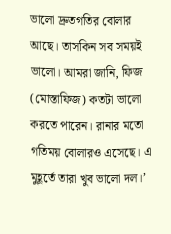ভালো দ্রুতগতির বোলার আছে। তাসকিন সব সময়ই ভালো। আমরা জানি, ফিজ (মোস্তাফিজ) কতটা ভালো করতে পারেন। রানার মতো গতিময় বোলারও এসেছে। এ মুহূর্তে তারা খুব ভালো দল।’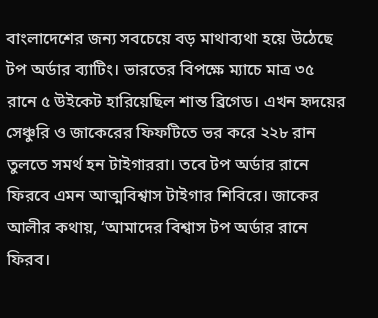বাংলাদেশের জন্য সবচেয়ে বড় মাথাব্যথা হয়ে উঠেছে টপ অর্ডার ব্যাটিং। ভারতের বিপক্ষে ম্যাচে মাত্র ৩৫ রানে ৫ উইকেট হারিয়েছিল শান্ত ব্রিগেড। এখন হৃদয়ের সেঞ্চুরি ও জাকেরের ফিফটিতে ভর করে ২২৮ রান তুলতে সমর্থ হন টাইগাররা। তবে টপ অর্ডার রানে ফিরবে এমন আত্মবিশ্বাস টাইগার শিবিরে। জাকের আলীর কথায়, ‘আমাদের বিশ্বাস টপ অর্ডার রানে ফিরব।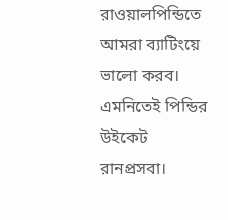রাওয়ালপিন্ডিতে আমরা ব্যাটিংয়ে ভালো করব। এমনিতেই পিন্ডির উইকেট রানপ্রসবা।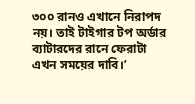৩০০ রানও এখানে নিরাপদ নয়। তাই টাইগার টপ অর্ডার ব্যাটারদের রানে ফেরাটা এখন সময়ের দাবি।’